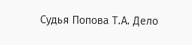Судья Попова Т.А. Дело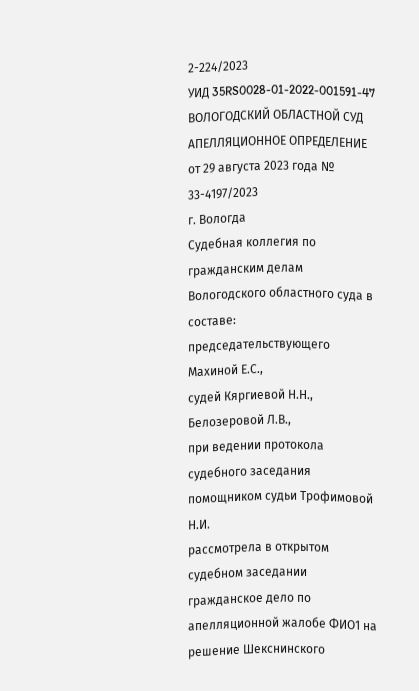2-224/2023
УИД 35RS0028-01-2022-001591-47
ВОЛОГОДСКИЙ ОБЛАСТНОЙ СУД
АПЕЛЛЯЦИОННОЕ ОПРЕДЕЛЕНИЕ
от 29 августа 2023 года № 33-4197/2023
г. Вологда
Судебная коллегия по гражданским делам Вологодского областного суда в составе:
председательствующего Махиной Е.С.,
судей Кяргиевой Н.Н., Белозеровой Л.В.,
при ведении протокола судебного заседания помощником судьи Трофимовой Н.И.
рассмотрела в открытом судебном заседании гражданское дело по апелляционной жалобе ФИО1 на решение Шекснинского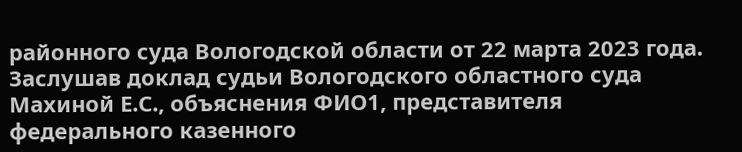районного суда Вологодской области от 22 марта 2023 года.
Заслушав доклад судьи Вологодского областного суда Махиной Е.С., объяснения ФИО1, представителя федерального казенного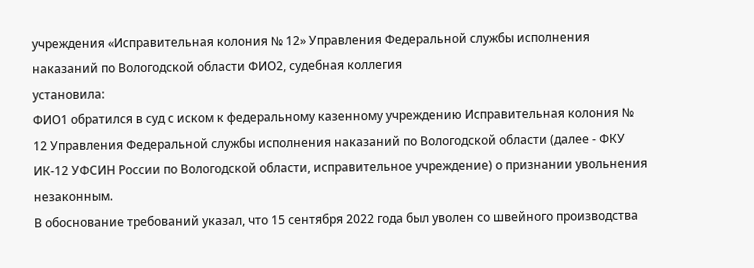учреждения «Исправительная колония № 12» Управления Федеральной службы исполнения наказаний по Вологодской области ФИО2, судебная коллегия
установила:
ФИО1 обратился в суд с иском к федеральному казенному учреждению Исправительная колония № 12 Управления Федеральной службы исполнения наказаний по Вологодской области (далее - ФКУ ИК-12 УФСИН России по Вологодской области, исправительное учреждение) о признании увольнения незаконным.
В обоснование требований указал, что 15 сентября 2022 года был уволен со швейного производства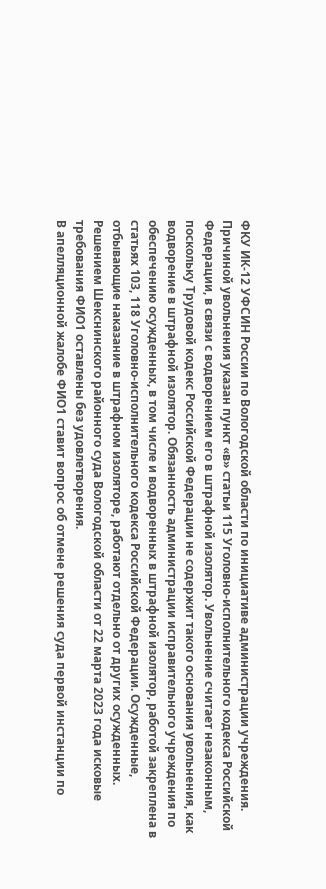ФКУ ИК-12 УФСИН России по Вологодской области по инициативе администрации учреждения. Причиной увольнения указан пункт «в» статьи 115 Уголовно-исполнительного кодекса Российской Федерации, в связи с водворением его в штрафной изолятор. Увольнение считает незаконным, поскольку Трудовой кодекс Российской Федерации не содержит такого основания увольнения, как водворение в штрафной изолятор. Обязанность администрации исправительного учреждения по обеспечению осужденных, в том числе и водворенных в штрафной изолятор, работой закреплена в статьях 103, 118 Уголовно-исполнительного кодекса Российской Федерации. Осужденные, отбывающие наказание в штрафном изоляторе, работают отдельно от других осужденных.
Решением Шекснинского районного суда Вологодской области от 22 марта 2023 года исковые требования ФИО1 оставлены без удовлетворения.
В апелляционной жалобе ФИО1 ставит вопрос об отмене решения суда первой инстанции по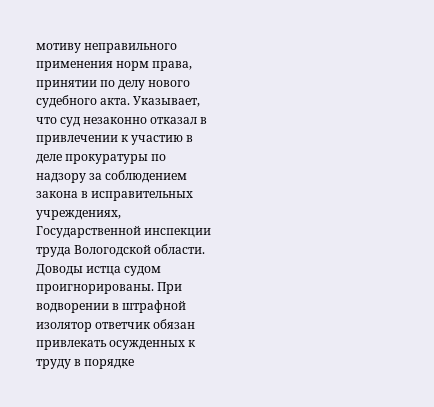мотиву неправильного применения норм права, принятии по делу нового судебного акта. Указывает, что суд незаконно отказал в привлечении к участию в деле прокуратуры по надзору за соблюдением закона в исправительных учреждениях, Государственной инспекции труда Вологодской области. Доводы истца судом проигнорированы. При водворении в штрафной изолятор ответчик обязан привлекать осужденных к труду в порядке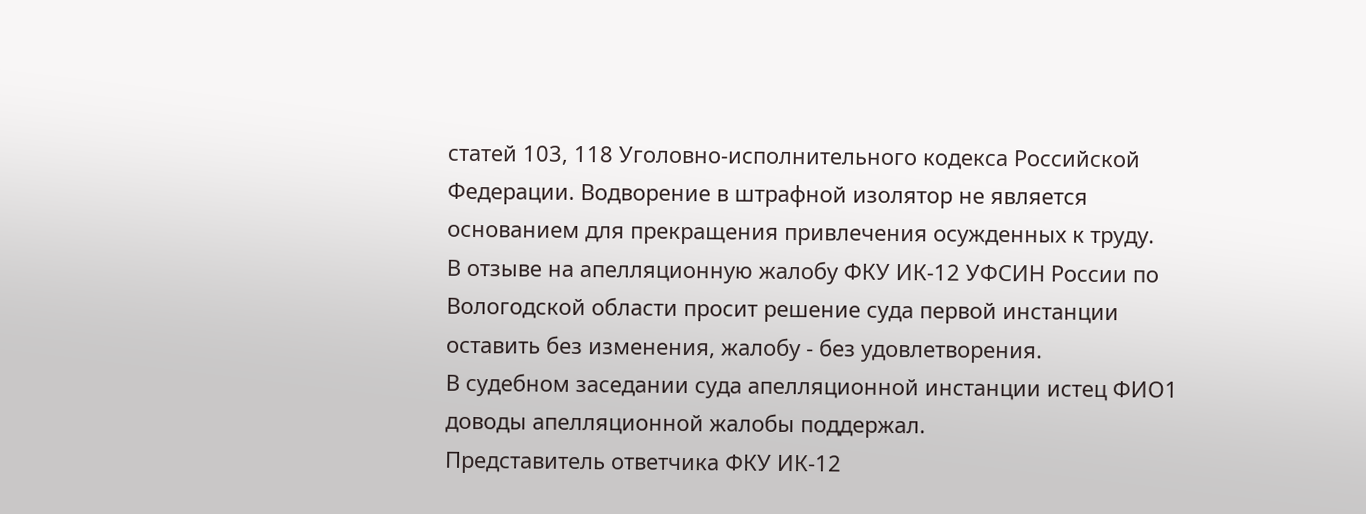статей 103, 118 Уголовно-исполнительного кодекса Российской Федерации. Водворение в штрафной изолятор не является основанием для прекращения привлечения осужденных к труду.
В отзыве на апелляционную жалобу ФКУ ИК-12 УФСИН России по Вологодской области просит решение суда первой инстанции оставить без изменения, жалобу - без удовлетворения.
В судебном заседании суда апелляционной инстанции истец ФИО1 доводы апелляционной жалобы поддержал.
Представитель ответчика ФКУ ИК-12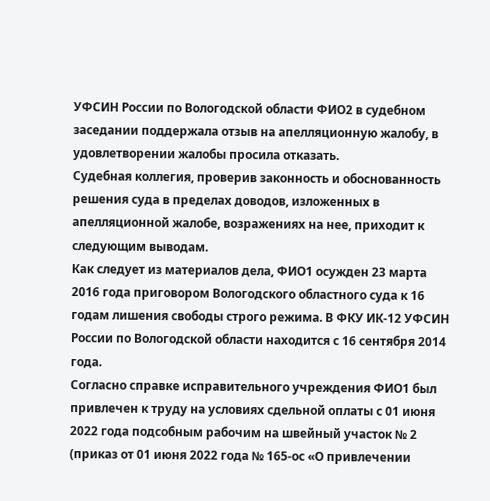УФСИН России по Вологодской области ФИО2 в судебном заседании поддержала отзыв на апелляционную жалобу, в удовлетворении жалобы просила отказать.
Судебная коллегия, проверив законность и обоснованность решения суда в пределах доводов, изложенных в апелляционной жалобе, возражениях на нее, приходит к следующим выводам.
Как следует из материалов дела, ФИО1 осужден 23 марта 2016 года приговором Вологодского областного суда к 16 годам лишения свободы строго режима. В ФКУ ИК-12 УФСИН России по Вологодской области находится с 16 сентября 2014 года.
Согласно справке исправительного учреждения ФИО1 был привлечен к труду на условиях сдельной оплаты с 01 июня 2022 года подсобным рабочим на швейный участок № 2 (приказ от 01 июня 2022 года № 165-ос «О привлечении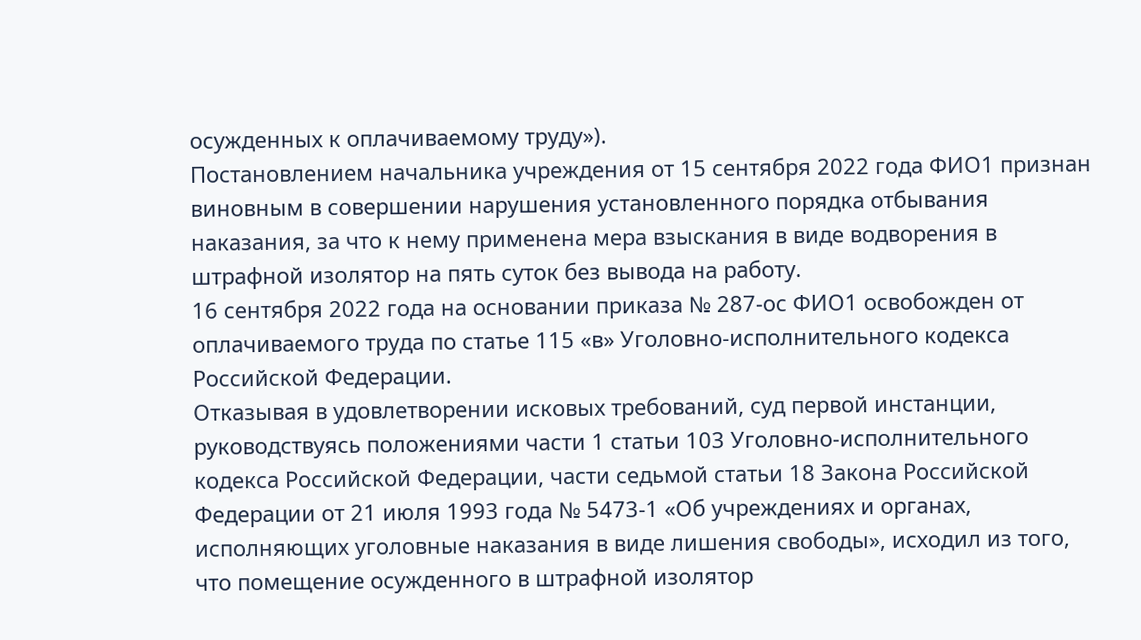осужденных к оплачиваемому труду»).
Постановлением начальника учреждения от 15 сентября 2022 года ФИО1 признан виновным в совершении нарушения установленного порядка отбывания наказания, за что к нему применена мера взыскания в виде водворения в штрафной изолятор на пять суток без вывода на работу.
16 сентября 2022 года на основании приказа № 287-ос ФИО1 освобожден от оплачиваемого труда по статье 115 «в» Уголовно-исполнительного кодекса Российской Федерации.
Отказывая в удовлетворении исковых требований, суд первой инстанции, руководствуясь положениями части 1 статьи 103 Уголовно-исполнительного кодекса Российской Федерации, части седьмой статьи 18 Закона Российской Федерации от 21 июля 1993 года № 5473-1 «Об учреждениях и органах, исполняющих уголовные наказания в виде лишения свободы», исходил из того, что помещение осужденного в штрафной изолятор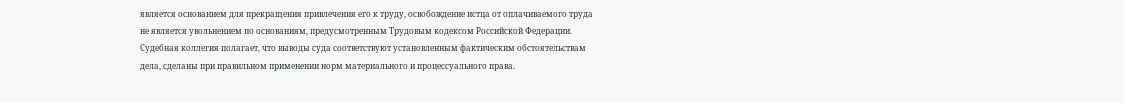является основанием для прекращения привлечения его к труду, освобождение истца от оплачиваемого труда не является увольнением по основаниям, предусмотренным Трудовым кодексом Российской Федерации.
Судебная коллегия полагает, что выводы суда соответствуют установленным фактическим обстоятельствам дела, сделаны при правильном применении норм материального и процессуального права.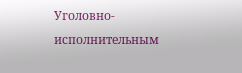Уголовно-исполнительным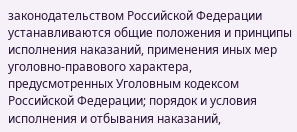законодательством Российской Федерации устанавливаются общие положения и принципы исполнения наказаний, применения иных мер уголовно-правового характера, предусмотренных Уголовным кодексом Российской Федерации; порядок и условия исполнения и отбывания наказаний,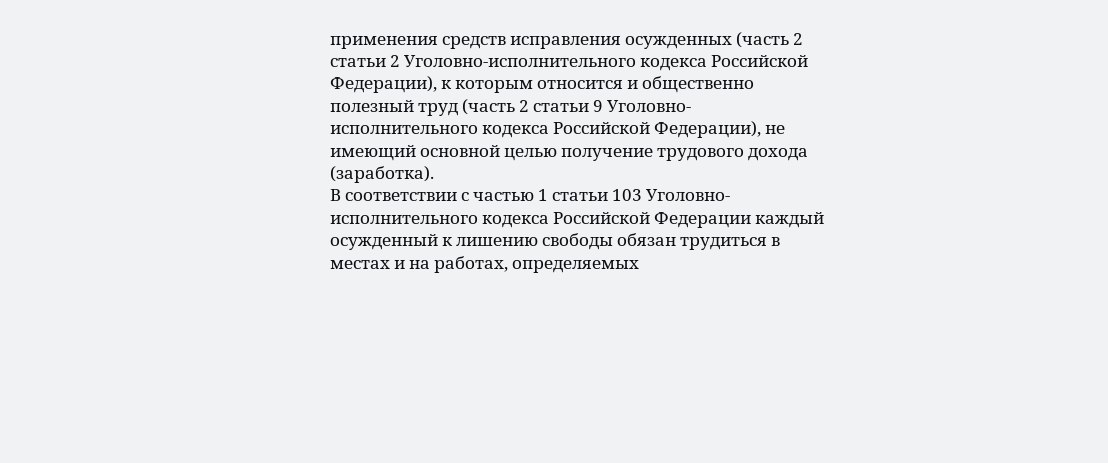применения средств исправления осужденных (часть 2 статьи 2 Уголовно-исполнительного кодекса Российской Федерации), к которым относится и общественно полезный труд (часть 2 статьи 9 Уголовно-исполнительного кодекса Российской Федерации), не имеющий основной целью получение трудового дохода (заработка).
В соответствии с частью 1 статьи 103 Уголовно-исполнительного кодекса Российской Федерации каждый осужденный к лишению свободы обязан трудиться в местах и на работах, определяемых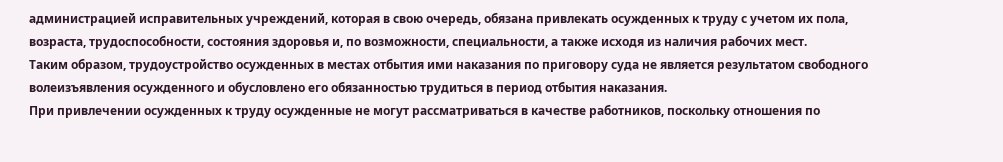администрацией исправительных учреждений, которая в свою очередь, обязана привлекать осужденных к труду с учетом их пола, возраста, трудоспособности, состояния здоровья и, по возможности, специальности, а также исходя из наличия рабочих мест.
Таким образом, трудоустройство осужденных в местах отбытия ими наказания по приговору суда не является результатом свободного волеизъявления осужденного и обусловлено его обязанностью трудиться в период отбытия наказания.
При привлечении осужденных к труду осужденные не могут рассматриваться в качестве работников, поскольку отношения по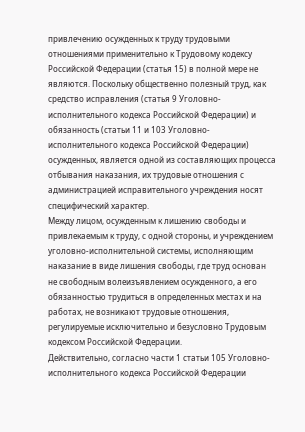привлечению осужденных к труду трудовыми отношениями применительно к Трудовому кодексу Российской Федерации (статья 15) в полной мере не являются. Поскольку общественно полезный труд, как средство исправления (статья 9 Уголовно-исполнительного кодекса Российской Федерации) и обязанность (статьи 11 и 103 Уголовно-исполнительного кодекса Российской Федерации) осужденных, является одной из составляющих процесса отбывания наказания, их трудовые отношения с администрацией исправительного учреждения носят специфический характер.
Между лицом, осужденным к лишению свободы и привлекаемым к труду, с одной стороны, и учреждением уголовно-исполнительной системы, исполняющим наказание в виде лишения свободы, где труд основан не свободным волеизъявлением осужденного, а его обязанностью трудиться в определенных местах и на работах, не возникают трудовые отношения, регулируемые исключительно и безусловно Трудовым кодексом Российской Федерации.
Действительно, согласно части 1 статьи 105 Уголовно-исполнительного кодекса Российской Федерации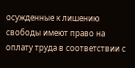осужденные к лишению свободы имеют право на оплату труда в соответствии с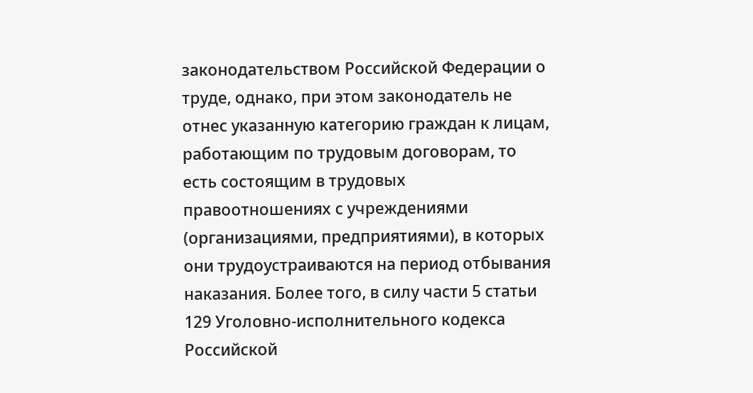законодательством Российской Федерации о труде, однако, при этом законодатель не отнес указанную категорию граждан к лицам, работающим по трудовым договорам, то есть состоящим в трудовых правоотношениях с учреждениями (организациями, предприятиями), в которых они трудоустраиваются на период отбывания наказания. Более того, в силу части 5 статьи 129 Уголовно-исполнительного кодекса Российской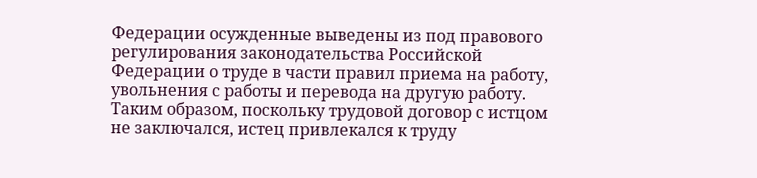Федерации осужденные выведены из под правового регулирования законодательства Российской Федерации о труде в части правил приема на работу, увольнения с работы и перевода на другую работу.
Таким образом, поскольку трудовой договор с истцом не заключался, истец привлекался к труду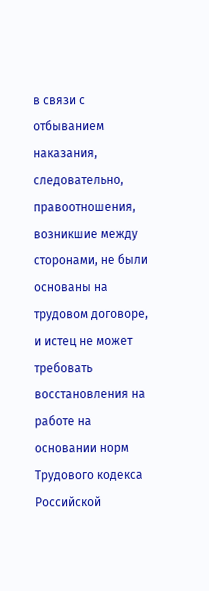в связи с отбыванием наказания, следовательно, правоотношения, возникшие между сторонами, не были основаны на трудовом договоре, и истец не может требовать восстановления на работе на основании норм Трудового кодекса Российской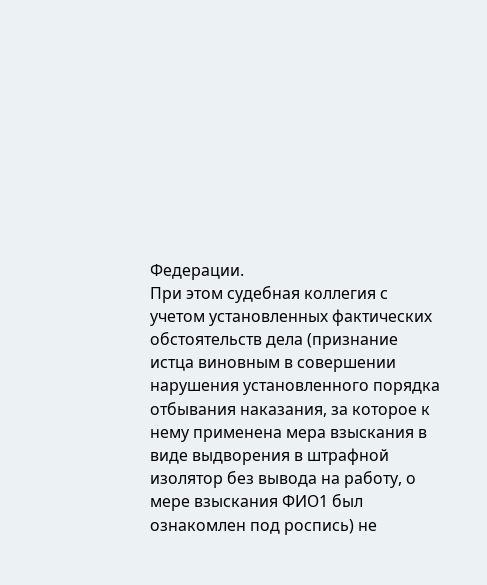Федерации.
При этом судебная коллегия с учетом установленных фактических обстоятельств дела (признание истца виновным в совершении нарушения установленного порядка отбывания наказания, за которое к нему применена мера взыскания в виде выдворения в штрафной изолятор без вывода на работу, о мере взыскания ФИО1 был ознакомлен под роспись) не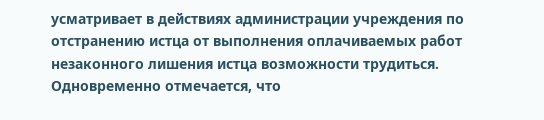усматривает в действиях администрации учреждения по отстранению истца от выполнения оплачиваемых работ незаконного лишения истца возможности трудиться.
Одновременно отмечается, что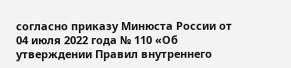согласно приказу Минюста России от 04 июля 2022 года № 110 «Об утверждении Правил внутреннего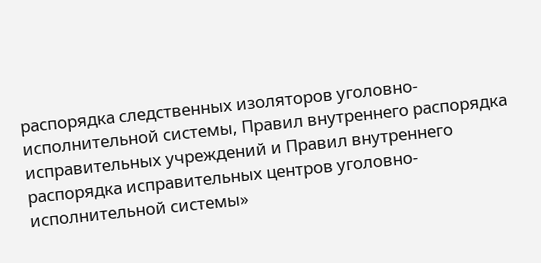распорядка следственных изоляторов уголовно-исполнительной системы, Правил внутреннего распорядка исправительных учреждений и Правил внутреннего распорядка исправительных центров уголовно-исполнительной системы»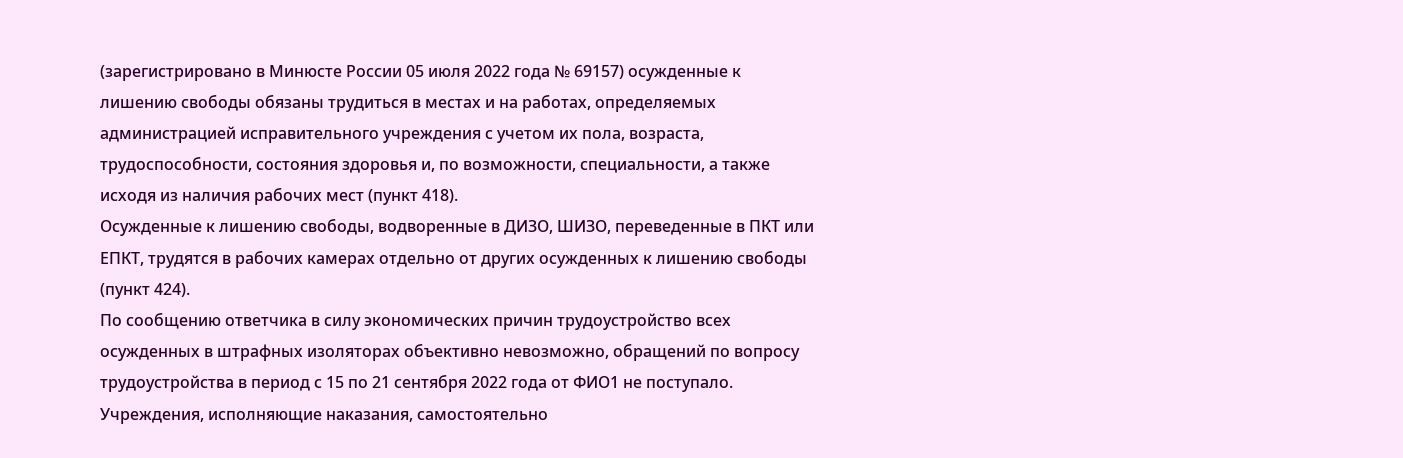(зарегистрировано в Минюсте России 05 июля 2022 года № 69157) осужденные к лишению свободы обязаны трудиться в местах и на работах, определяемых администрацией исправительного учреждения с учетом их пола, возраста, трудоспособности, состояния здоровья и, по возможности, специальности, а также исходя из наличия рабочих мест (пункт 418).
Осужденные к лишению свободы, водворенные в ДИЗО, ШИЗО, переведенные в ПКТ или ЕПКТ, трудятся в рабочих камерах отдельно от других осужденных к лишению свободы (пункт 424).
По сообщению ответчика в силу экономических причин трудоустройство всех осужденных в штрафных изоляторах объективно невозможно, обращений по вопросу трудоустройства в период с 15 по 21 сентября 2022 года от ФИО1 не поступало.
Учреждения, исполняющие наказания, самостоятельно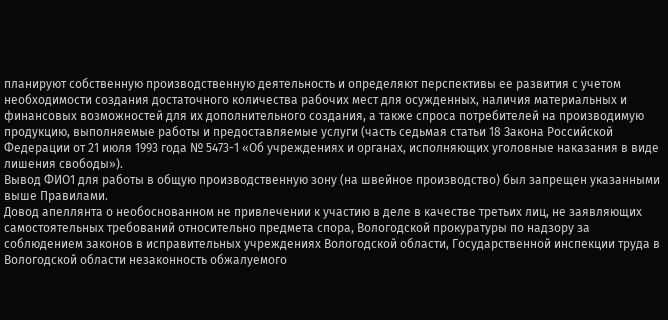планируют собственную производственную деятельность и определяют перспективы ее развития с учетом необходимости создания достаточного количества рабочих мест для осужденных, наличия материальных и финансовых возможностей для их дополнительного создания, а также спроса потребителей на производимую продукцию, выполняемые работы и предоставляемые услуги (часть седьмая статьи 18 Закона Российской Федерации от 21 июля 1993 года № 5473-1 «Об учреждениях и органах, исполняющих уголовные наказания в виде лишения свободы»).
Вывод ФИО1 для работы в общую производственную зону (на швейное производство) был запрещен указанными выше Правилами.
Довод апеллянта о необоснованном не привлечении к участию в деле в качестве третьих лиц, не заявляющих самостоятельных требований относительно предмета спора, Вологодской прокуратуры по надзору за соблюдением законов в исправительных учреждениях Вологодской области, Государственной инспекции труда в Вологодской области незаконность обжалуемого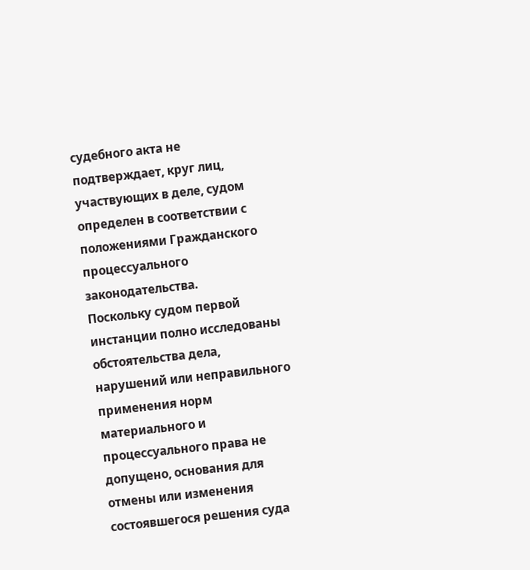судебного акта не подтверждает, круг лиц, участвующих в деле, судом определен в соответствии с положениями Гражданского процессуального законодательства.
Поскольку судом первой инстанции полно исследованы обстоятельства дела, нарушений или неправильного применения норм материального и процессуального права не допущено, основания для отмены или изменения состоявшегося решения суда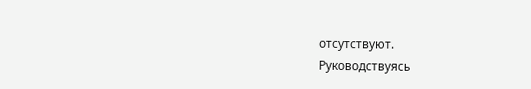отсутствуют.
Руководствуясь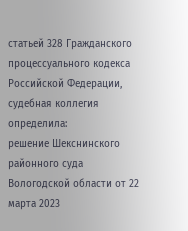статьей 328 Гражданского процессуального кодекса Российской Федерации, судебная коллегия
определила:
решение Шекснинского районного суда Вологодской области от 22 марта 2023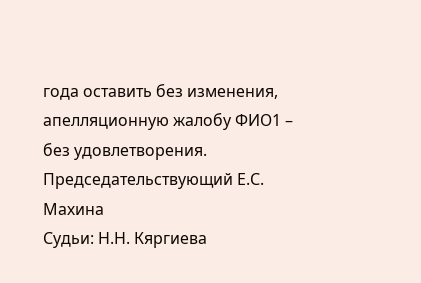года оставить без изменения, апелляционную жалобу ФИО1 – без удовлетворения.
Председательствующий Е.С. Махина
Судьи: Н.Н. Кяргиева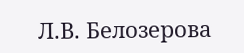Л.В. Белозерова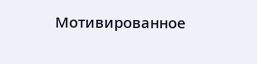Мотивированное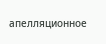апелляционное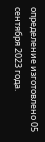определение изготовлено 05 сентября 2023 года.